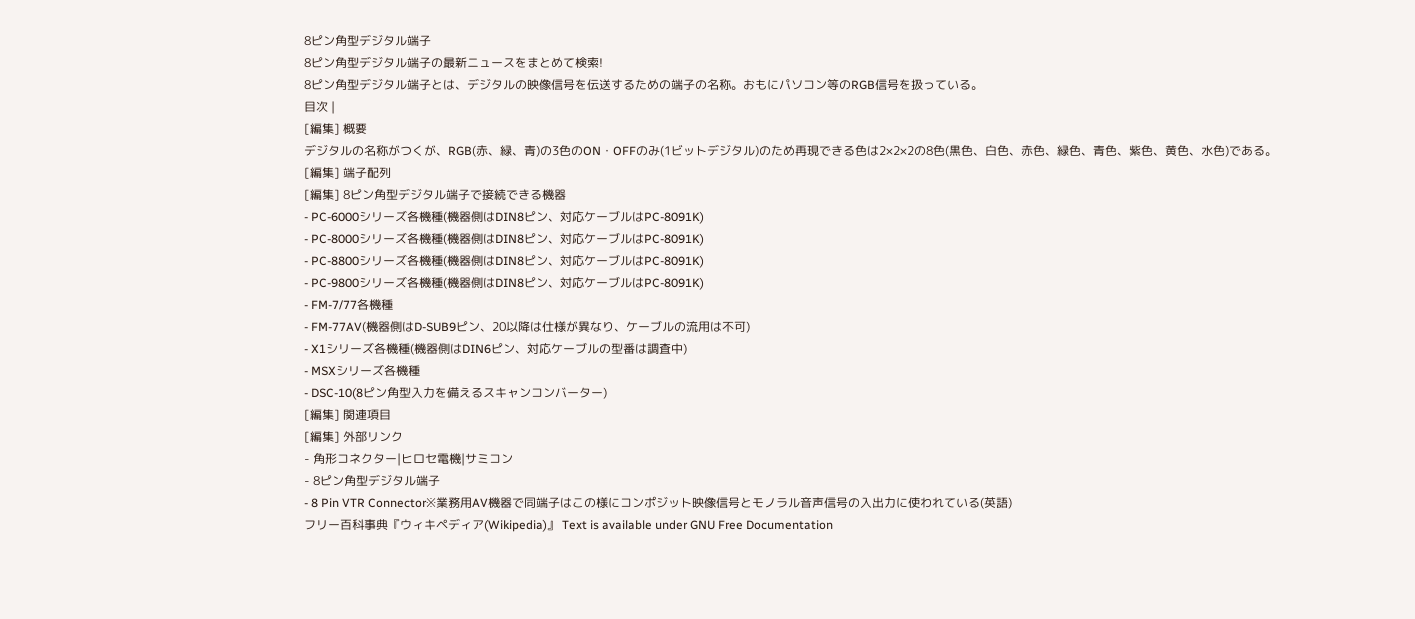8ピン角型デジタル端子
8ピン角型デジタル端子の最新ニュースをまとめて検索!
8ピン角型デジタル端子とは、デジタルの映像信号を伝送するための端子の名称。おもにパソコン等のRGB信号を扱っている。
目次 |
[編集] 概要
デジタルの名称がつくが、RGB(赤、緑、青)の3色のON・OFFのみ(1ビットデジタル)のため再現できる色は2×2×2の8色(黒色、白色、赤色、緑色、青色、紫色、黄色、水色)である。
[編集] 端子配列
[編集] 8ピン角型デジタル端子で接続できる機器
- PC-6000シリーズ各機種(機器側はDIN8ピン、対応ケーブルはPC-8091K)
- PC-8000シリーズ各機種(機器側はDIN8ピン、対応ケーブルはPC-8091K)
- PC-8800シリーズ各機種(機器側はDIN8ピン、対応ケーブルはPC-8091K)
- PC-9800シリーズ各機種(機器側はDIN8ピン、対応ケーブルはPC-8091K)
- FM-7/77各機種
- FM-77AV(機器側はD-SUB9ピン、20以降は仕様が異なり、ケーブルの流用は不可)
- X1シリーズ各機種(機器側はDIN6ピン、対応ケーブルの型番は調査中)
- MSXシリーズ各機種
- DSC-10(8ピン角型入力を備えるスキャンコンバーター)
[編集] 関連項目
[編集] 外部リンク
- 角形コネクター|ヒロセ電機|サミコン
- 8ピン角型デジタル端子
- 8 Pin VTR Connector※業務用AV機器で同端子はこの様にコンポジット映像信号とモノラル音声信号の入出力に使われている(英語)
フリー百科事典『ウィキペディア(Wikipedia)』 Text is available under GNU Free Documentation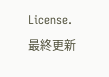License.
最終更新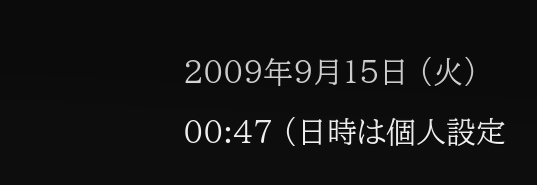2009年9月15日 (火) 00:47 (日時は個人設定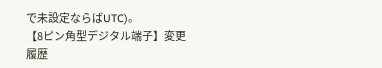で未設定ならばUTC)。
【8ピン角型デジタル端子】変更履歴